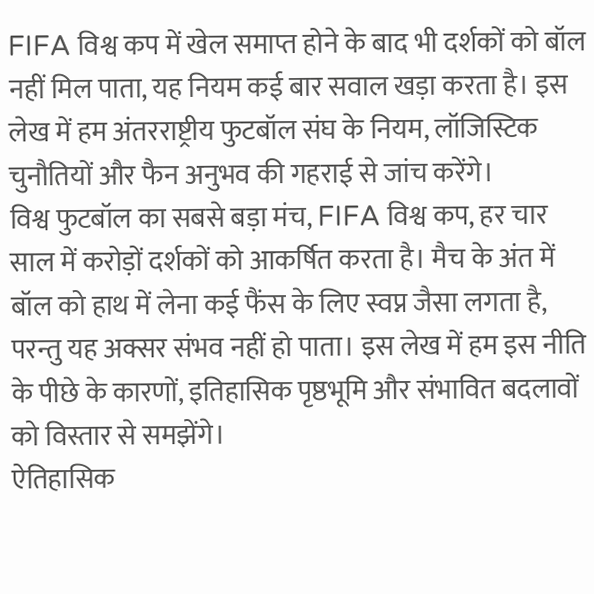FIFA विश्व कप में खेल समाप्त होने के बाद भी दर्शकों को बॉल नहीं मिल पाता, यह नियम कई बार सवाल खड़ा करता है। इस लेख में हम अंतरराष्ट्रीय फुटबॉल संघ के नियम, लॉजिस्टिक चुनौतियों और फैन अनुभव की गहराई से जांच करेंगे।
विश्व फुटबॉल का सबसे बड़ा मंच, FIFA विश्व कप, हर चार साल में करोड़ों दर्शकों को आकर्षित करता है। मैच के अंत में बॉल को हाथ में लेना कई फैंस के लिए स्वप्न जैसा लगता है, परन्तु यह अक्सर संभव नहीं हो पाता। इस लेख में हम इस नीति के पीछे के कारणों, इतिहासिक पृष्ठभूमि और संभावित बदलावों को विस्तार से समझेंगे।
ऐतिहासिक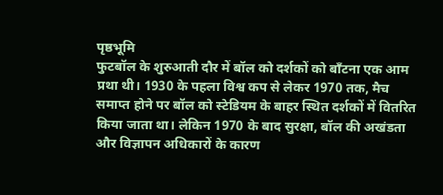पृष्ठभूमि
फुटबॉल के शुरुआती दौर में बॉल को दर्शकों को बाँटना एक आम प्रथा थी। 1930 के पहला विश्व कप से लेकर 1970 तक, मैच समाप्त होने पर बॉल को स्टेडियम के बाहर स्थित दर्शकों में वितरित किया जाता था। लेकिन 1970 के बाद सुरक्षा, बॉल की अखंडता और विज्ञापन अधिकारों के कारण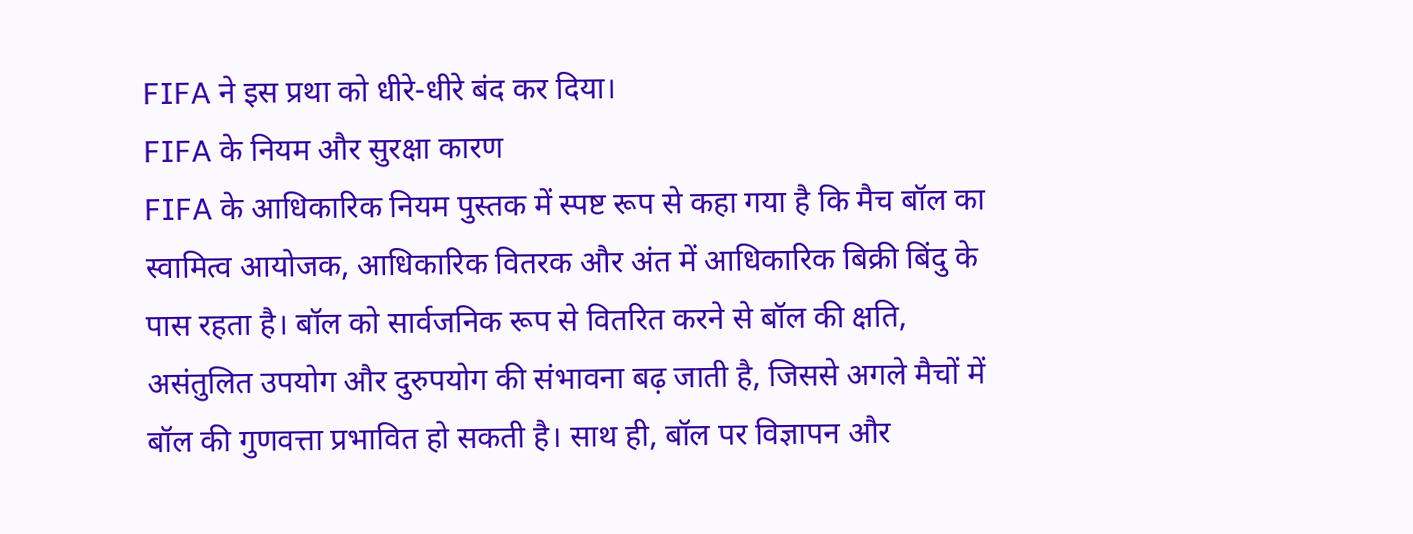FIFA ने इस प्रथा को धीरे-धीरे बंद कर दिया।
FIFA के नियम और सुरक्षा कारण
FIFA के आधिकारिक नियम पुस्तक में स्पष्ट रूप से कहा गया है कि मैच बॉल का स्वामित्व आयोजक, आधिकारिक वितरक और अंत में आधिकारिक बिक्री बिंदु के पास रहता है। बॉल को सार्वजनिक रूप से वितरित करने से बॉल की क्षति, असंतुलित उपयोग और दुरुपयोग की संभावना बढ़ जाती है, जिससे अगले मैचों में बॉल की गुणवत्ता प्रभावित हो सकती है। साथ ही, बॉल पर विज्ञापन और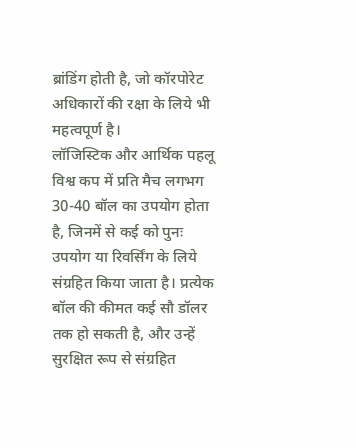ब्रांडिंग होती है, जो कॉरपोरेट अधिकारों की रक्षा के लिये भी महत्वपूर्ण है।
लॉजिस्टिक और आर्थिक पहलू
विश्व कप में प्रति मैच लगभग 30-40 बॉल का उपयोग होता है, जिनमें से कई को पुनः उपयोग या रिवर्सिंग के लिये संग्रहित किया जाता है। प्रत्येक बॉल की कीमत कई सौ डॉलर तक हो सकती है, और उन्हें सुरक्षित रूप से संग्रहित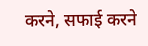करने, सफाई करने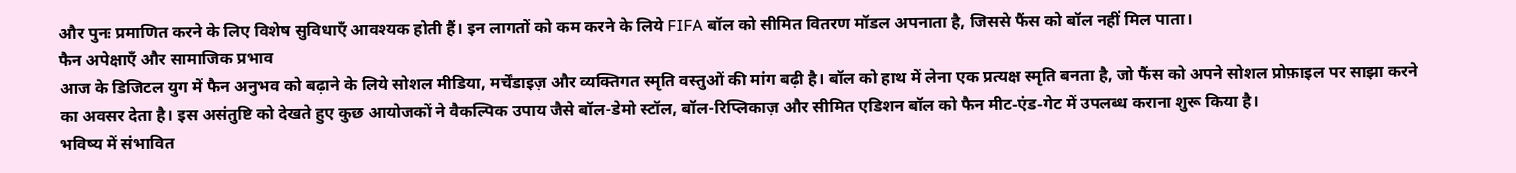और पुनः प्रमाणित करने के लिए विशेष सुविधाएँ आवश्यक होती हैं। इन लागतों को कम करने के लिये FIFA बॉल को सीमित वितरण मॉडल अपनाता है, जिससे फैंस को बॉल नहीं मिल पाता।
फैन अपेक्षाएँ और सामाजिक प्रभाव
आज के डिजिटल युग में फैन अनुभव को बढ़ाने के लिये सोशल मीडिया, मर्चेंडाइज़ और व्यक्तिगत स्मृति वस्तुओं की मांग बढ़ी है। बॉल को हाथ में लेना एक प्रत्यक्ष स्मृति बनता है, जो फैंस को अपने सोशल प्रोफ़ाइल पर साझा करने का अवसर देता है। इस असंतुष्टि को देखते हुए कुछ आयोजकों ने वैकल्पिक उपाय जैसे बॉल-डेमो स्टॉल, बॉल-रिप्लिकाज़ और सीमित एडिशन बॉल को फैन मीट‑एंड‑गेट में उपलब्ध कराना शुरू किया है।
भविष्य में संभावित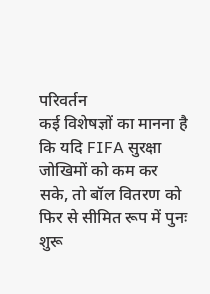परिवर्तन
कई विशेषज्ञों का मानना है कि यदि FIFA सुरक्षा जोखिमों को कम कर सके, तो बॉल वितरण को फिर से सीमित रूप में पुनः शुरू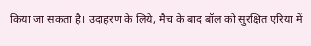किया जा सकता है। उदाहरण के लिये, मैच के बाद बॉल को सुरक्षित एरिया में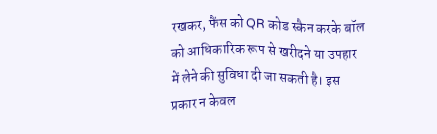रखकर, फैंस को QR कोड स्कैन करके बॉल को आधिकारिक रूप से खरीदने या उपहार में लेने की सुविधा दी जा सकती है। इस प्रकार न केवल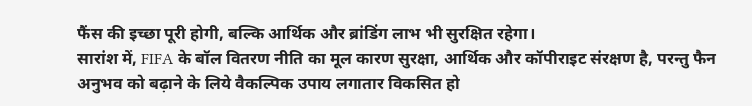फैंस की इच्छा पूरी होगी, बल्कि आर्थिक और ब्रांडिंग लाभ भी सुरक्षित रहेगा।
सारांश में, FIFA के बॉल वितरण नीति का मूल कारण सुरक्षा, आर्थिक और कॉपीराइट संरक्षण है, परन्तु फैन अनुभव को बढ़ाने के लिये वैकल्पिक उपाय लगातार विकसित हो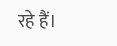रहे हैं।